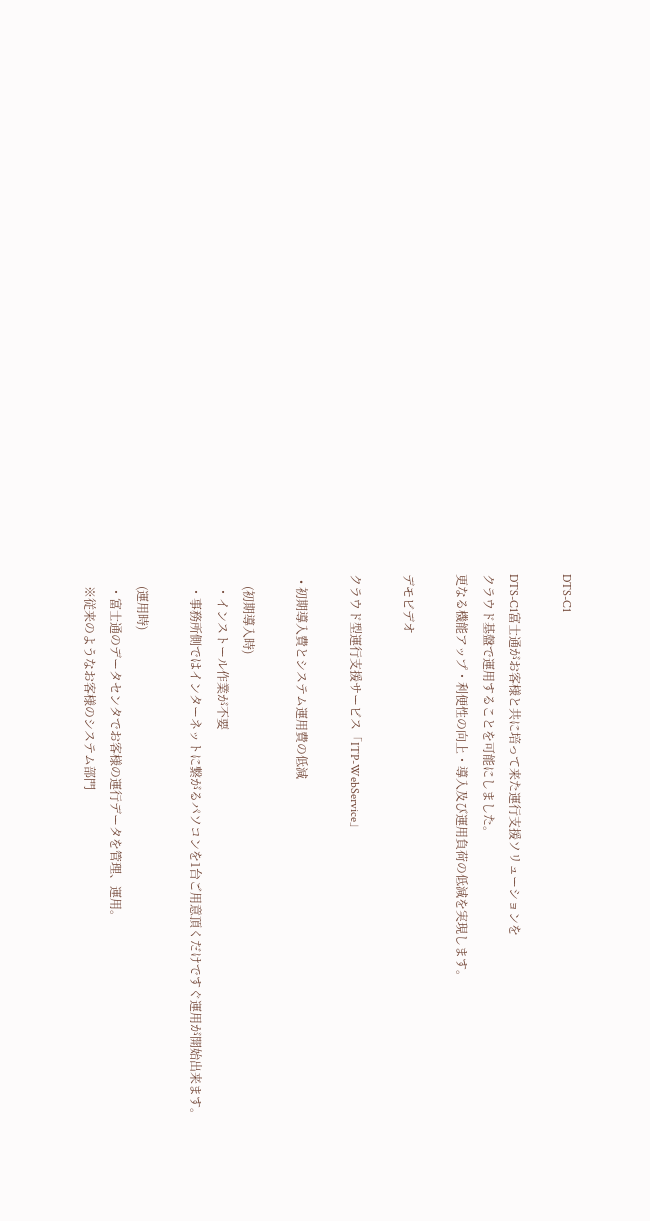DTS-C1

DTS-C1富士通がお客様と共に培って来た運行支援ソリューションを
クラウド基盤で運用することを可能にしました。
更なる機能アップ・利便性の向上・導入及び運用負荷の低減を実現します。

デモビデオ

クラウド型運行支援サービス「ITP-WebService」

  • 初期導入費とシステム運用費の低減

    (初期導入時)
    ・インストール作業が不要
    ・事務所側ではインターネットに繋がるパソコンを1台ご用意頂くだけですぐ運用が開始出来ます。

    (運用時)
    ・富士通のデータセンタでお客様の運行データを管理、運用。
    ※従来のようなお客様のシステム部門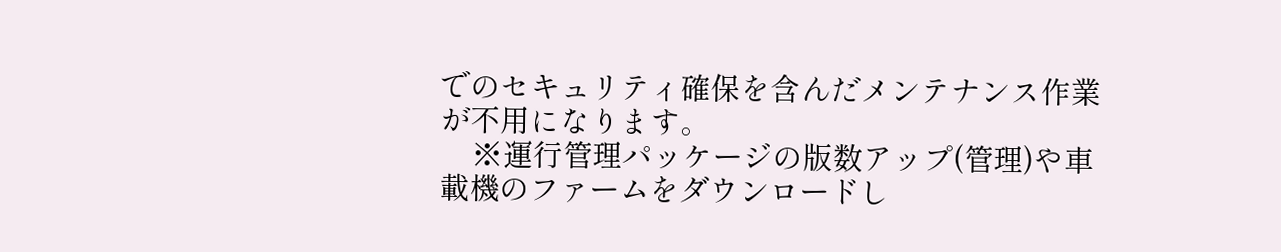でのセキュリティ確保を含んだメンテナンス作業が不用になります。
    ※運行管理パッケージの版数アップ(管理)や車載機のファームをダウンロードし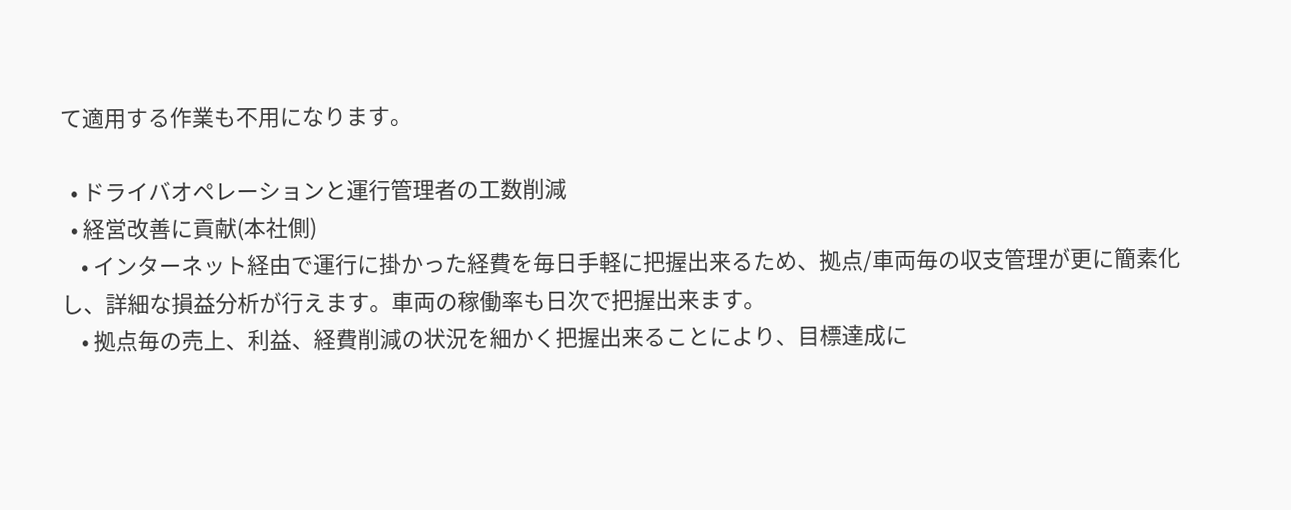て適用する作業も不用になります。

  • ドライバオペレーションと運行管理者の工数削減
  • 経営改善に貢献(本社側)
    • インターネット経由で運行に掛かった経費を毎日手軽に把握出来るため、拠点/車両毎の収支管理が更に簡素化し、詳細な損益分析が行えます。車両の稼働率も日次で把握出来ます。
    • 拠点毎の売上、利益、経費削減の状況を細かく把握出来ることにより、目標達成に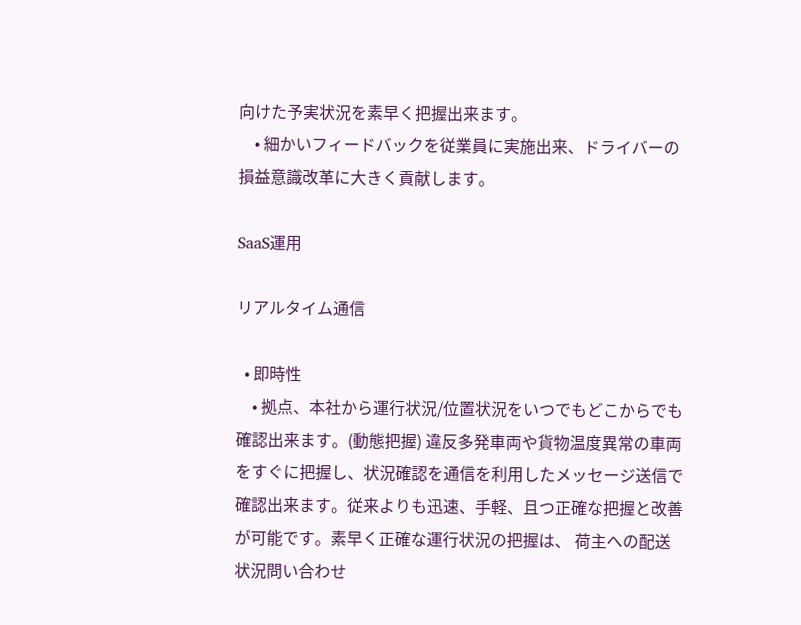向けた予実状況を素早く把握出来ます。
    • 細かいフィードバックを従業員に実施出来、ドライバーの損益意識改革に大きく貢献します。

SaaS運用

リアルタイム通信

  • 即時性
    • 拠点、本社から運行状況/位置状況をいつでもどこからでも確認出来ます。(動態把握) 違反多発車両や貨物温度異常の車両をすぐに把握し、状況確認を通信を利用したメッセージ送信で 確認出来ます。従来よりも迅速、手軽、且つ正確な把握と改善が可能です。素早く正確な運行状況の把握は、 荷主への配送状況問い合わせ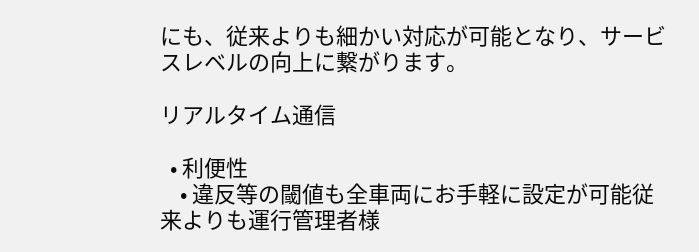にも、従来よりも細かい対応が可能となり、サービスレベルの向上に繋がります。

リアルタイム通信

  • 利便性
    • 違反等の閾値も全車両にお手軽に設定が可能従来よりも運行管理者様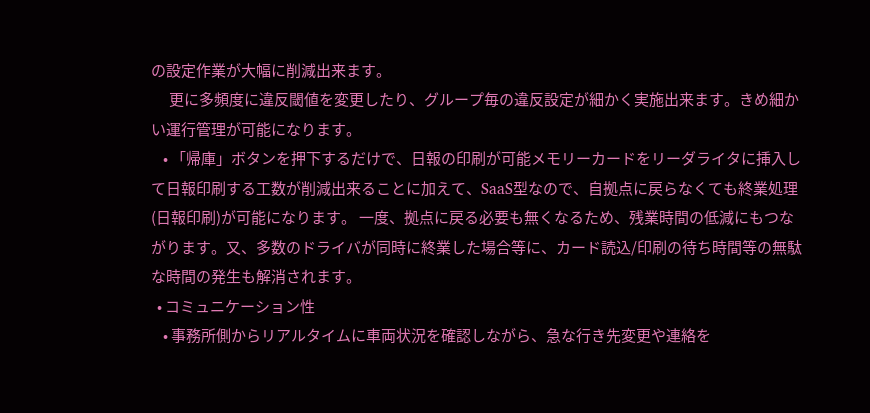の設定作業が大幅に削減出来ます。
      更に多頻度に違反閾値を変更したり、グループ毎の違反設定が細かく実施出来ます。きめ細かい運行管理が可能になります。
    • 「帰庫」ボタンを押下するだけで、日報の印刷が可能メモリーカードをリーダライタに挿入して日報印刷する工数が削減出来ることに加えて、SaaS型なので、自拠点に戻らなくても終業処理(日報印刷)が可能になります。 一度、拠点に戻る必要も無くなるため、残業時間の低減にもつながります。又、多数のドライバが同時に終業した場合等に、カード読込/印刷の待ち時間等の無駄な時間の発生も解消されます。
  • コミュニケーション性
    • 事務所側からリアルタイムに車両状況を確認しながら、急な行き先変更や連絡を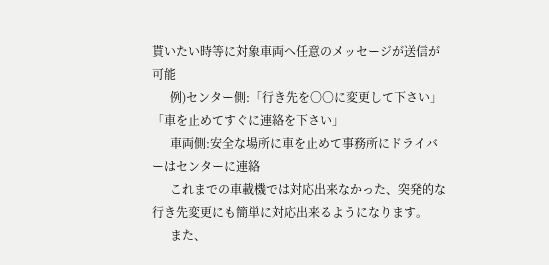貰いたい時等に対象車両へ任意のメッセージが送信が可能
      例)センター側:「行き先を〇〇に変更して下さい」「車を止めてすぐに連絡を下さい」
      車両側:安全な場所に車を止めて事務所にドライバーはセンターに連絡
      これまでの車載機では対応出来なかった、突発的な行き先変更にも簡単に対応出来るようになります。
      また、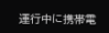運行中に携帯電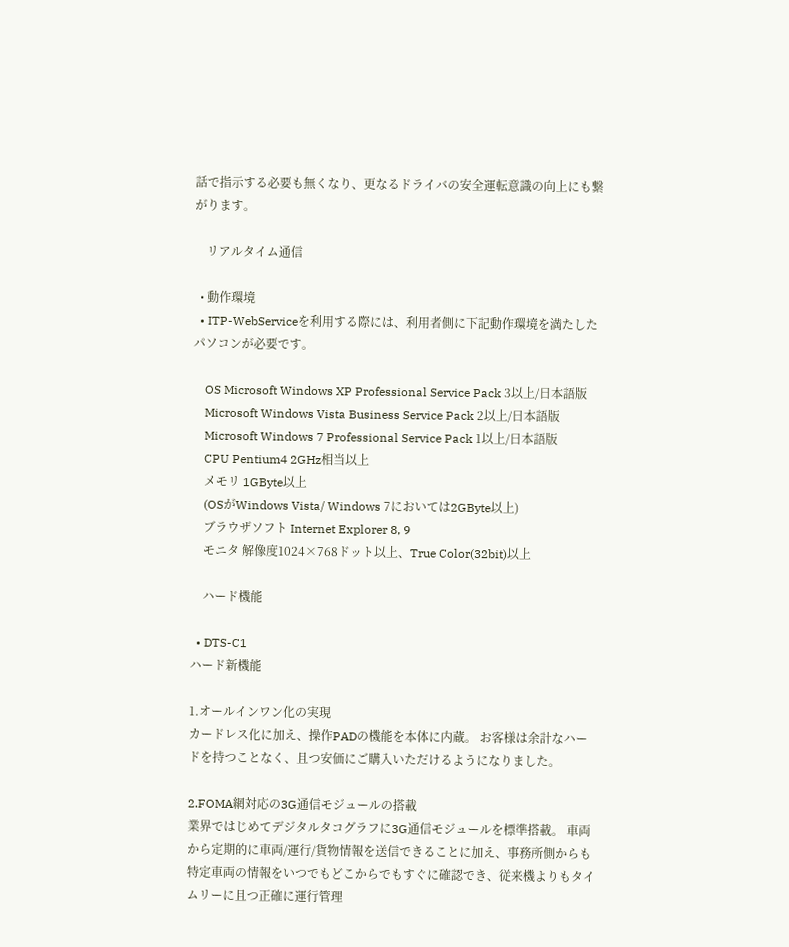話で指示する必要も無くなり、更なるドライバの安全運転意識の向上にも繋がります。

    リアルタイム通信

  • 動作環境
  • ITP-WebServiceを利用する際には、利用者側に下記動作環境を満たしたパソコンが必要です。

    OS Microsoft Windows XP Professional Service Pack 3以上/日本語版
    Microsoft Windows Vista Business Service Pack 2以上/日本語版
    Microsoft Windows 7 Professional Service Pack 1以上/日本語版
    CPU Pentium4 2GHz相当以上
    メモリ 1GByte以上
    (OSがWindows Vista/ Windows 7においては2GByte以上)
    ブラウザソフト Internet Explorer 8, 9
    モニタ 解像度1024×768ドット以上、True Color(32bit)以上

    ハード機能

  • DTS-C1
ハード新機能

1.オールインワン化の実現
カードレス化に加え、操作PADの機能を本体に内蔵。 お客様は余計なハードを持つことなく、且つ安価にご購入いただけるようになりました。

2.FOMA網対応の3G通信モジュールの搭載
業界ではじめてデジタルタコグラフに3G通信モジュールを標準搭載。 車両から定期的に車両/運行/貨物情報を送信できることに加え、事務所側からも特定車両の情報をいつでもどこからでもすぐに確認でき、従来機よりもタイムリーに且つ正確に運行管理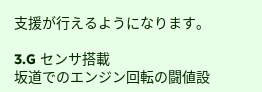支援が行えるようになります。

3.G センサ搭載
坂道でのエンジン回転の闘値設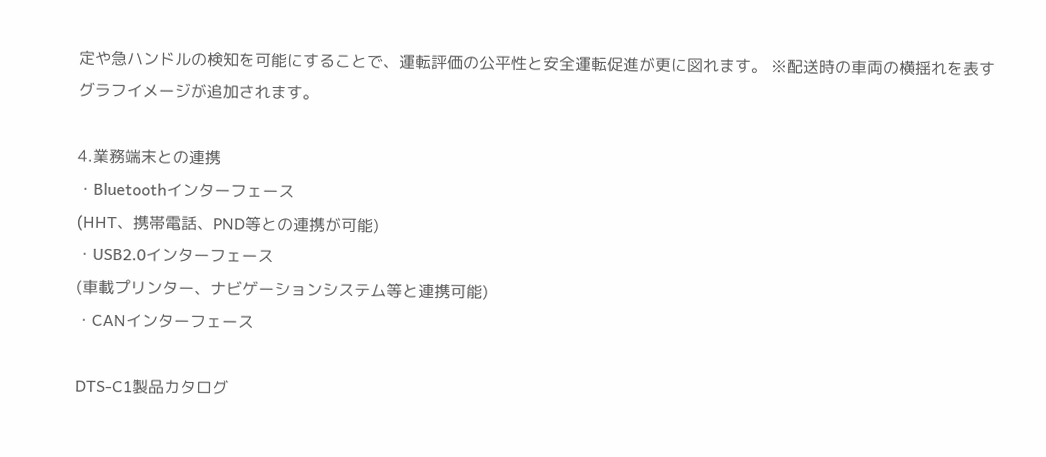定や急ハンドルの検知を可能にすることで、運転評価の公平性と安全運転促進が更に図れます。 ※配送時の車両の横揺れを表すグラフイメージが追加されます。

4.業務端末との連携
・Bluetoothインターフェース
(HHT、携帯電話、PND等との連携が可能)
・USB2.0インターフェース
(車載プリンター、ナビゲーションシステム等と連携可能)
・CANインターフェース

DTS-C1製品カタログ